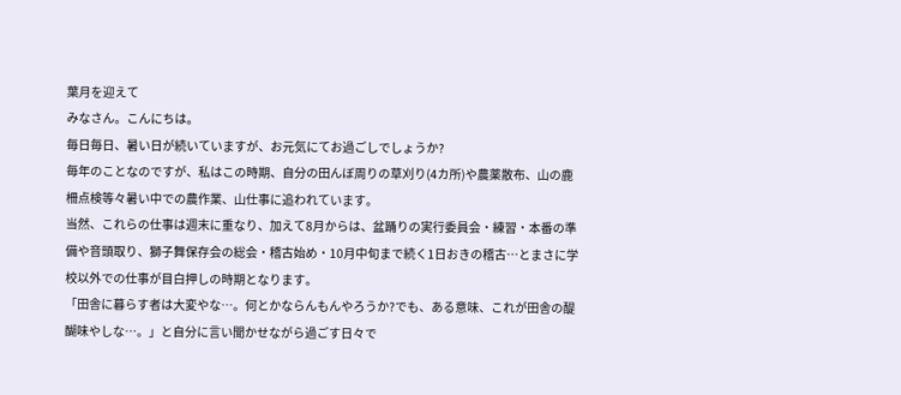葉月を迎えて
みなさん。こんにちは。
毎日毎日、暑い日が続いていますが、お元気にてお過ごしでしょうか?
毎年のことなのですが、私はこの時期、自分の田んぼ周りの草刈り(4カ所)や農薬散布、山の鹿柵点検等々暑い中での農作業、山仕事に追われています。
当然、これらの仕事は週末に重なり、加えて8月からは、盆踊りの実行委員会・練習・本番の準備や音頭取り、獅子舞保存会の総会・稽古始め・10月中旬まで続く1日おきの稽古…とまさに学校以外での仕事が目白押しの時期となります。
「田舎に暮らす者は大変やな…。何とかならんもんやろうか?でも、ある意味、これが田舎の醍醐味やしな…。」と自分に言い聞かせながら過ごす日々で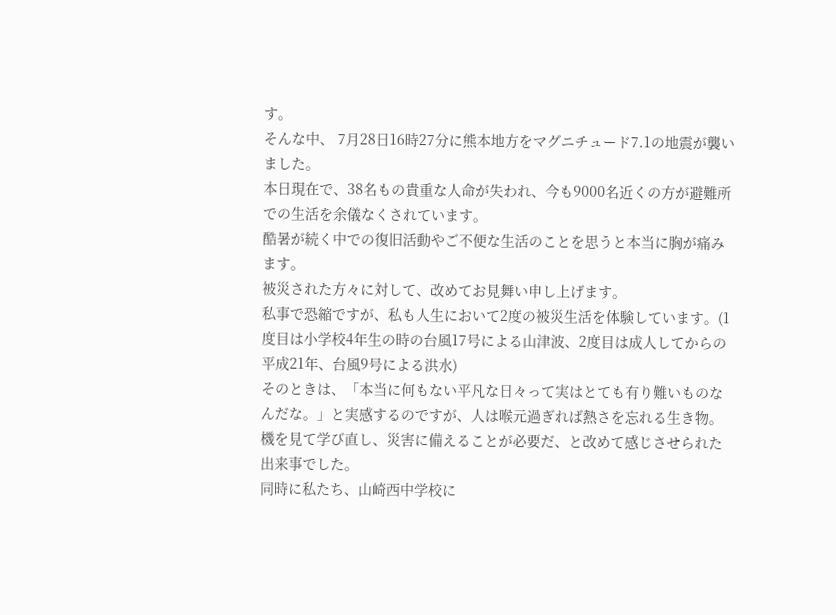す。
そんな中、 7月28日16時27分に熊本地方をマグニチュード7.1の地震が襲いました。
本日現在で、38名もの貴重な人命が失われ、今も9000名近くの方が避難所での生活を余儀なくされています。
酷暑が続く中での復旧活動やご不便な生活のことを思うと本当に胸が痛みます。
被災された方々に対して、改めてお見舞い申し上げます。
私事で恐縮ですが、私も人生において2度の被災生活を体験しています。(1度目は小学校4年生の時の台風17号による山津波、2度目は成人してからの平成21年、台風9号による洪水)
そのときは、「本当に何もない平凡な日々って実はとても有り難いものなんだな。」と実感するのですが、人は喉元過ぎれば熱さを忘れる生き物。機を見て学び直し、災害に備えることが必要だ、と改めて感じさせられた出来事でした。
同時に私たち、山崎西中学校に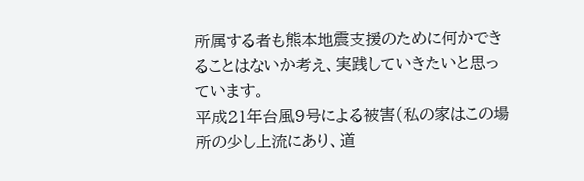所属する者も熊本地震支援のために何かできることはないか考え、実践していきたいと思っています。
平成21年台風9号による被害(私の家はこの場所の少し上流にあり、道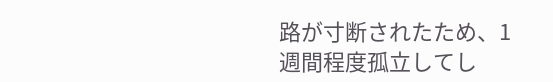路が寸断されたため、1週間程度孤立してし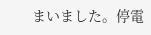まいました。停電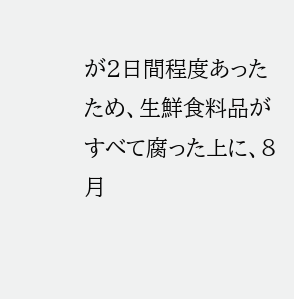が2日間程度あったため、生鮮食料品がすべて腐った上に、8月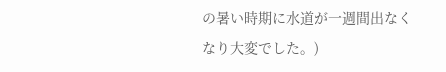の暑い時期に水道が一週間出なくなり大変でした。)